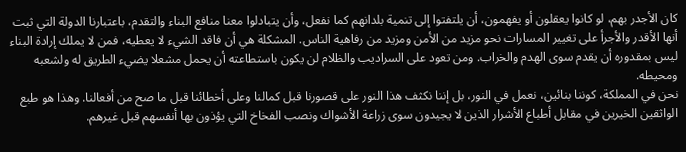كان الأجدر بهم، لو كانوا يعقلون أو يفهمون، أن يلتفتوا إلى تنمية بلدانهم كما نفعل، وأن يتبادلوا معنا منافع البناء والتقدم، باعتبارنا الدولة التي ثبت أنها الأقدر والأجرأ على تغيير المسارات نحو مزيد من الأمن ومزيد من رفاهية الناس. المشكلة هي أن فاقد الشيء لا يعطيه، فمن لا يملك إرادة البناء ليس بمقدوره أن يقدم سوى الهدم والخراب. ومن تعود على السراديب والظلام لن يكون باستطاعته أن يحمل مشعلا يضيء الطريق له ولشعبه ومحيطه.
نحن في المملكة، كوننا بنائين، نعمل في النور، بل إننا نكثف هذا النور على قصورنا قبل كمالنا وعلى أخطائنا قبل ما صح من أفعالنا. وهذا هو طبع الواثقين الخيرين في مقابل أطباع الأشرار الذين لا يجيدون سوى زراعة الأشواك ونصب الفخاخ التي يؤذون بها أنفسهم قبل غيرهم.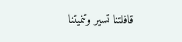قافلتنا تسير وتنميتنا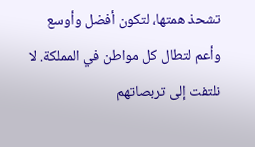تشحذ همتها، لتكون أفضل وأوسع وأعم لتطال كل مواطن في المملكة. لا نلتفت إلى تربصاتهم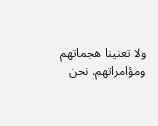ولا تعنينا هجماتهم ومؤامراتهم. نحن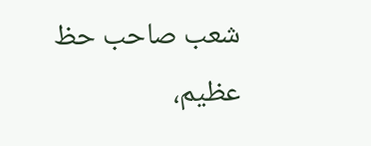شعب صاحب حظ عظيم،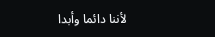لأننا دائما وأبدا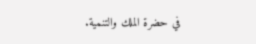في حضرة الملك والتنمية.